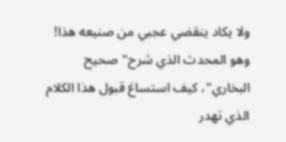ولا يكاد ينقضي عجبي من صنيعه هذا!
وهو المحدث الذي شرح"صحيح البخاري"، كيف استساغ قبول هذا الكلام الذي تهدر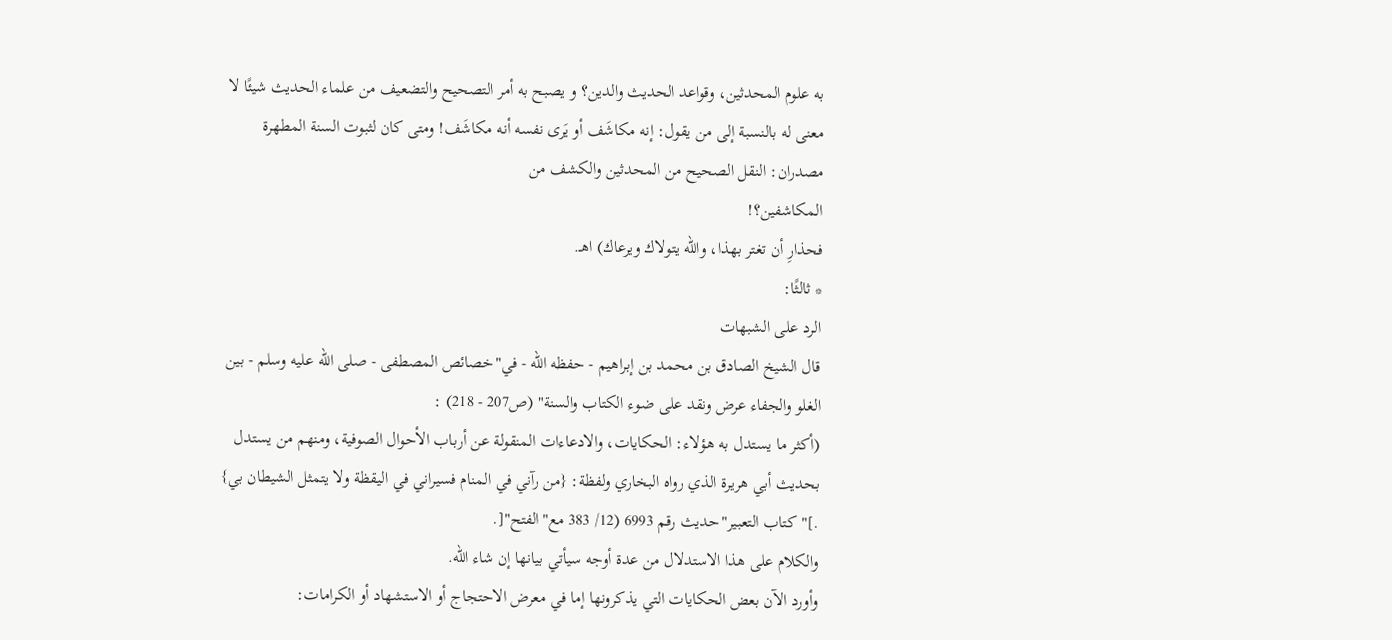به علوم المحدثين، وقواعد الحديث والدين؟ و يصبح به أمر التصحيح والتضعيف من علماء الحديث شيئًا لا معنى له بالنسبة إلى من يقول: إنه مكاشَف أو يَرى نفسه أنه مكاشَف! ومتى كان لثبوت السنة المطهرة مصدران: النقل الصحيح من المحدثين والكشف من
المكاشفين؟!
فحذارِ أن تغتر بهذا، والله يتولاك ويرعاك) اهـ.
* ثالثًا:
الرد على الشبهات
قال الشيخ الصادق بن محمد بن إبراهيم - حفظه الله - في"خصائص المصطفى - صلى الله عليه وسلم - بين الغلو والجفاء عرض ونقد على ضوء الكتاب والسنة" (ص207 - 218) :
(أكثر ما يستدل به هؤلاء: الحكايات، والادعاءات المنقولة عن أرباب الأحوال الصوفية، ومنهم من يستدل بحديث أبي هريرة الذي رواه البخاري ولفظة: {من رآني في المنام فسيراني في اليقظة ولا يتمثل الشيطان بي} .]"كتاب التعبير"حديث رقم 6993 (12/ 383 مع"الفتح"[.
والكلام على هذا الاستدلال من عدة أوجه سيأتي بيانها إن شاء الله.
وأورد الآن بعض الحكايات التي يذكرونها إما في معرض الاحتجاج أو الاستشهاد أو الكرامات: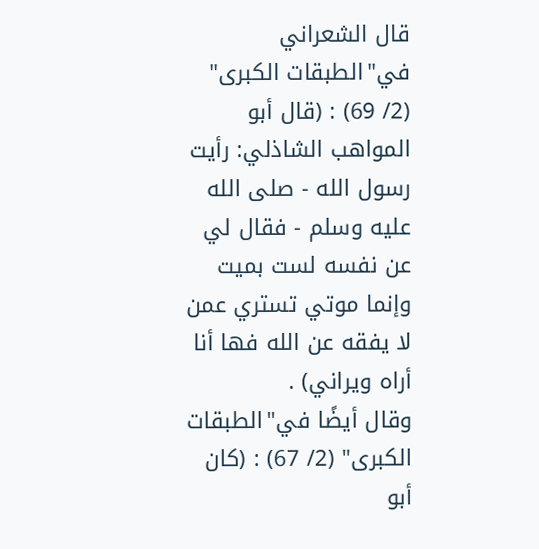قال الشعراني في"الطبقات الكبرى" (2/ 69) : (قال أبو المواهب الشاذلي: رأيت رسول الله - صلى الله عليه وسلم - فقال لي عن نفسه لست بميت وإنما موتي تستري عمن لا يفقه عن الله فها أنا أراه ويراني) .
وقال أيضًا في"الطبقات الكبرى" (2/ 67) : (كان أبو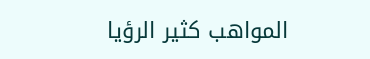المواهب كثير الرؤيا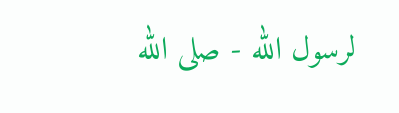لرسول الله - صلى الله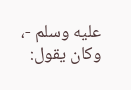عليه وسلم -، وكان يقول: